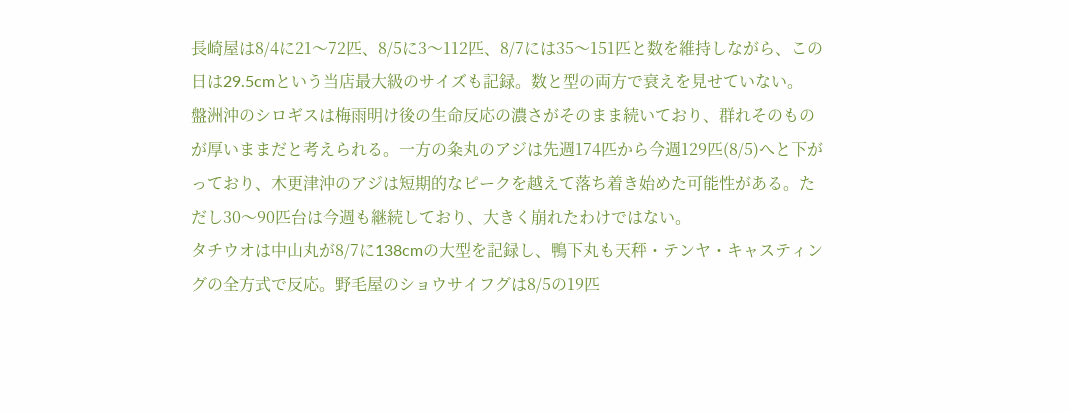長崎屋は8/4に21〜72匹、8/5に3〜112匹、8/7には35〜151匹と数を維持しながら、この日は29.5cmという当店最大級のサイズも記録。数と型の両方で衰えを見せていない。
盤洲沖のシロギスは梅雨明け後の生命反応の濃さがそのまま続いており、群れそのものが厚いままだと考えられる。一方の粂丸のアジは先週174匹から今週129匹(8/5)へと下がっており、木更津沖のアジは短期的なピークを越えて落ち着き始めた可能性がある。ただし30〜90匹台は今週も継続しており、大きく崩れたわけではない。
タチウオは中山丸が8/7に138cmの大型を記録し、鴨下丸も天秤・テンヤ・キャスティングの全方式で反応。野毛屋のショウサイフグは8/5の19匹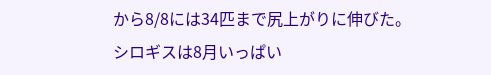から8/8には34匹まで尻上がりに伸びた。
シロギスは8月いっぱい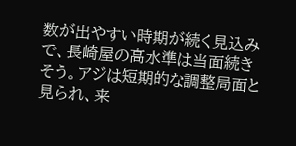数が出やすい時期が続く見込みで、長崎屋の高水準は当面続きそう。アジは短期的な調整局面と見られ、来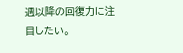週以降の回復力に注目したい。